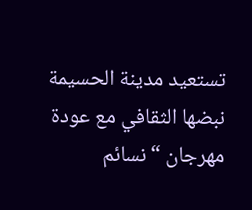تستعيد مدينة الحسيمة نبضها الثقافي مع عودة مهرجان “نسائم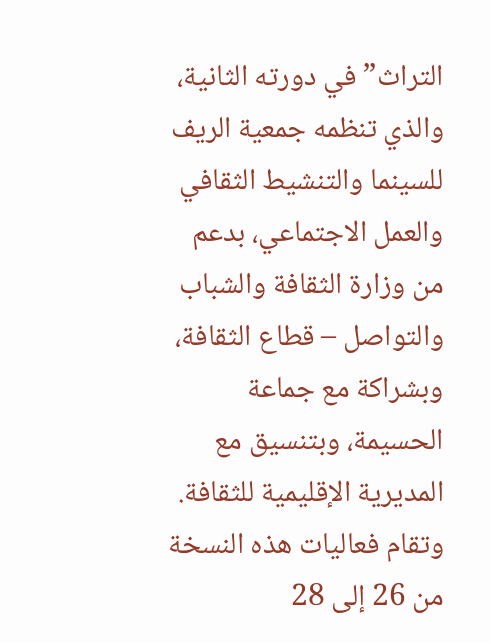التراث” في دورته الثانية، والذي تنظمه جمعية الريف للسينما والتنشيط الثقافي والعمل الاجتماعي، بدعم من وزارة الثقافة والشباب والتواصل – قطاع الثقافة، وبشراكة مع جماعة الحسيمة، وبتنسيق مع المديرية الإقليمية للثقافة. وتقام فعاليات هذه النسخة من 26 إلى 28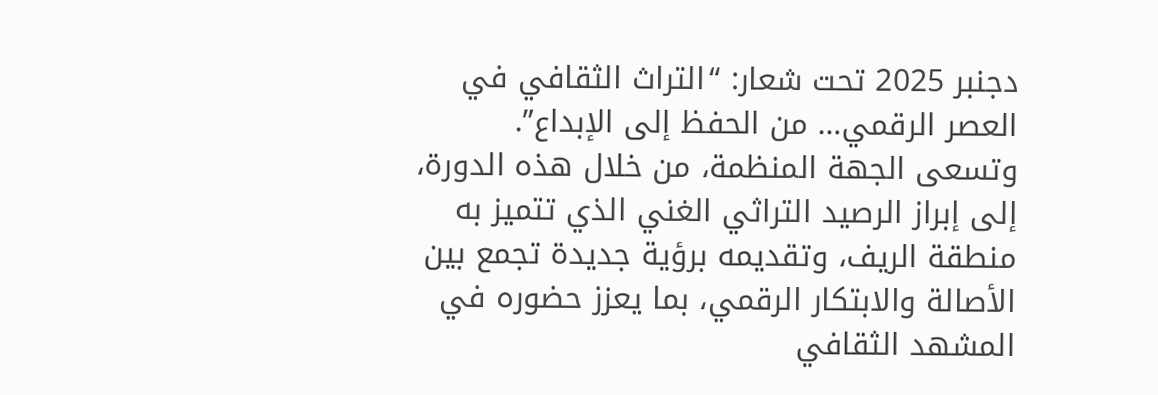دجنبر 2025 تحت شعار: “التراث الثقافي في العصر الرقمي… من الحفظ إلى الإبداع”.
وتسعى الجهة المنظمة، من خلال هذه الدورة، إلى إبراز الرصيد التراثي الغني الذي تتميز به منطقة الريف، وتقديمه برؤية جديدة تجمع بين الأصالة والابتكار الرقمي، بما يعزز حضوره في المشهد الثقافي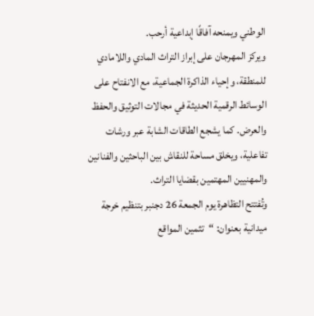الوطني ويمنحه آفاقًا إبداعية أرحب.
ويركز المهرجان على إبراز التراث المادي واللامادي للمنطقة، وإحياء الذاكرة الجماعية، مع الانفتاح على الوسائط الرقمية الحديثة في مجالات التوثيق والحفظ والعرض. كما يشجع الطاقات الشابة عبر ورشات تفاعلية، ويخلق مساحة للنقاش بين الباحثين والفنانين والمهنيين المهتمين بقضايا التراث.
وتُفتتح التظاهرة يوم الجمعة 26 دجنبر بتنظيم خرجة ميدانية بعنوان: “تثمين المواقع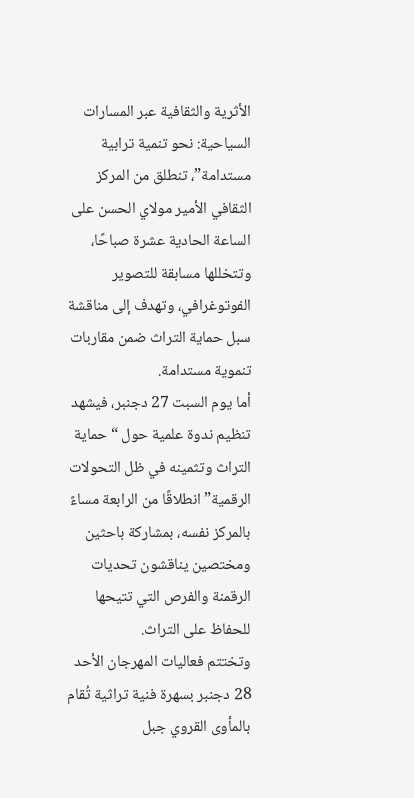الأثرية والثقافية عبر المسارات السياحية: نحو تنمية ترابية مستدامة”، تنطلق من المركز الثقافي الأمير مولاي الحسن على الساعة الحادية عشرة صباحًا، وتتخللها مسابقة للتصوير الفوتوغرافي، وتهدف إلى مناقشة سبل حماية التراث ضمن مقاربات تنموية مستدامة.
أما يوم السبت 27 دجنبر، فيشهد تنظيم ندوة علمية حول “حماية التراث وتثمينه في ظل التحولات الرقمية” انطلاقًا من الرابعة مساءً بالمركز نفسه، بمشاركة باحثين ومختصين يناقشون تحديات الرقمنة والفرص التي تتيحها للحفاظ على التراث.
وتختتم فعاليات المهرجان الأحد 28 دجنبر بسهرة فنية تراثية تُقام بالمأوى القروي جبل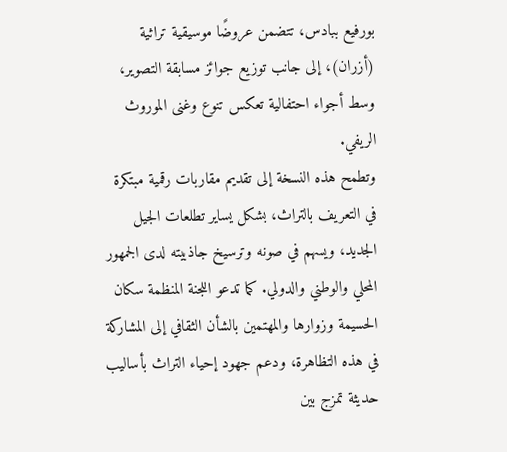بورفيع ببادس، تتضمن عروضًا موسيقية تراثية (أزران)، إلى جانب توزيع جوائز مسابقة التصوير، وسط أجواء احتفالية تعكس تنوع وغنى الموروث الريفي.
وتطمح هذه النسخة إلى تقديم مقاربات رقمية مبتكرة في التعريف بالتراث، بشكل يساير تطلعات الجيل الجديد، ويسهم في صونه وترسيخ جاذبيته لدى الجمهور المحلي والوطني والدولي. كما تدعو اللجنة المنظمة سكان الحسيمة وزوارها والمهتمين بالشأن الثقافي إلى المشاركة في هذه التظاهرة، ودعم جهود إحياء التراث بأساليب حديثة تمزج بين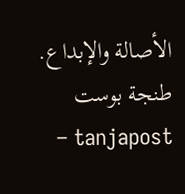الأصالة والإبداع.
طنجة بوست tanjapost –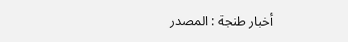أخبار طنجة : المصدر